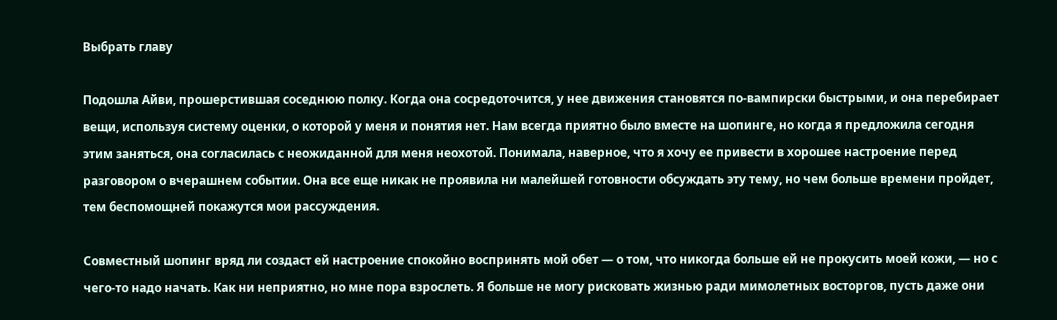Выбрать главу

Подошла Айви, прошерстившая соседнюю полку. Когда она сосредоточится, у нее движения становятся по-вампирски быстрыми, и она перебирает вещи, используя систему оценки, о которой у меня и понятия нет. Нам всегда приятно было вместе на шопинге, но когда я предложила сегодня этим заняться, она согласилась с неожиданной для меня неохотой. Понимала, наверное, что я хочу ее привести в хорошее настроение перед разговором о вчерашнем событии. Она все еще никак не проявила ни малейшей готовности обсуждать эту тему, но чем больше времени пройдет, тем беспомощней покажутся мои рассуждения.

Совместный шопинг вряд ли создаст ей настроение спокойно воспринять мой обет — о том, что никогда больше ей не прокусить моей кожи, — но с чего-то надо начать. Как ни неприятно, но мне пора взрослеть. Я больше не могу рисковать жизнью ради мимолетных восторгов, пусть даже они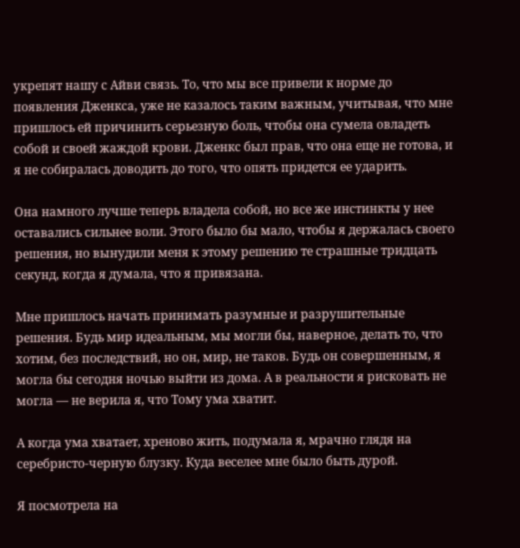укрепят нашу с Айви связь. То, что мы все привели к норме до появления Дженкса, уже не казалось таким важным, учитывая, что мне пришлось ей причинить серьезную боль, чтобы она сумела овладеть собой и своей жаждой крови. Дженкс был прав, что она еще не готова, и я не собиралась доводить до того, что опять придется ее ударить.

Она намного лучше теперь владела собой, но все же инстинкты у нее оставались сильнее воли. Этого было бы мало, чтобы я держалась своего решения, но вынудили меня к этому решению те страшные тридцать секунд, когда я думала, что я привязана.

Мне пришлось начать принимать разумные и разрушительные решения. Будь мир идеальным, мы могли бы, наверное, делать то, что хотим, без последствий, но он, мир, не таков. Будь он совершенным, я могла бы сегодня ночью выйти из дома. А в реальности я рисковать не могла — не верила я, что Тому ума хватит.

А когда ума хватает, хреново жить, подумала я, мрачно глядя на серебристо-черную блузку. Куда веселее мне было быть дурой.

Я посмотрела на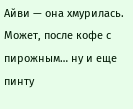Айви — она хмурилась. Может, после кофе с пирожным… ну и еще пинту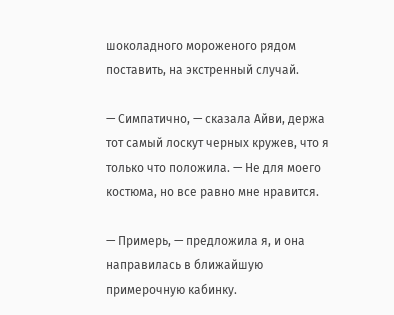шоколадного мороженого рядом поставить, на экстренный случай.

— Симпатично, — сказала Айви, держа тот самый лоскут черных кружев, что я только что положила. — Не для моего костюма, но все равно мне нравится.

— Примерь, — предложила я, и она направилась в ближайшую примерочную кабинку.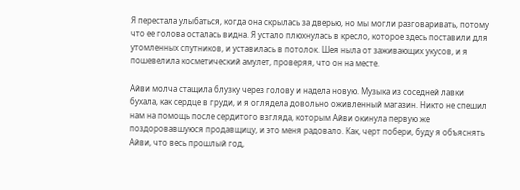Я перестала улыбаться, когда она скрылась за дверью, но мы могли разговаривать, потому что ее голова осталась видна. Я устало плюхнулась в кресло, которое здесь поставили для утомленных спутников, и уставилась в потолок. Шея ныла от заживающих укусов, и я пошевелила косметический амулет, проверяя, что он на месте.

Айви молча стащила блузку через голову и надела новую. Музыка из соседней лавки бухала, как сердце в груди, и я оглядела довольно оживленный магазин. Никто не спешил нам на помощь после сердитого взгляда, которым Айви окинула первую же поздоровавшуюся продавщицу, и это меня радовало. Как, черт побери, буду я объяснять Айви, что весь прошлый год,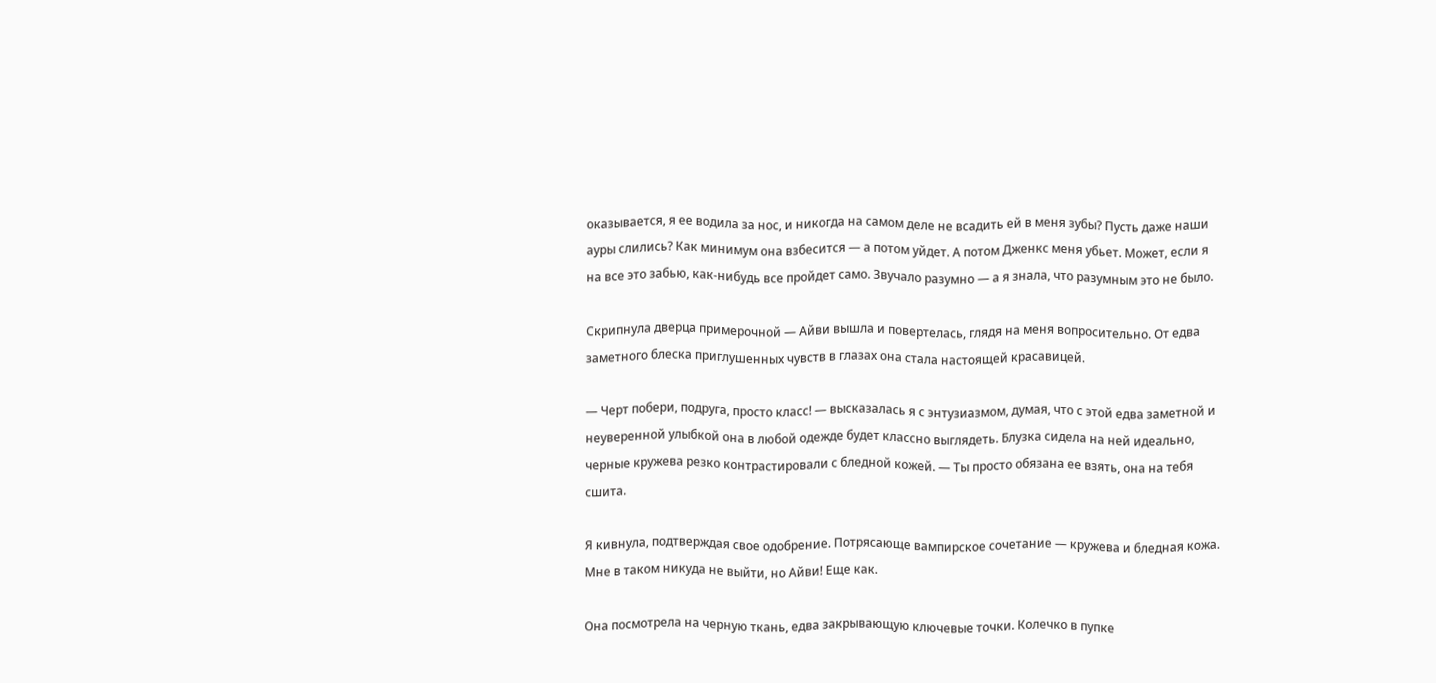оказывается, я ее водила за нос, и никогда на самом деле не всадить ей в меня зубы? Пусть даже наши ауры слились? Как минимум она взбесится — а потом уйдет. А потом Дженкс меня убьет. Может, если я на все это забью, как-нибудь все пройдет само. Звучало разумно — а я знала, что разумным это не было.

Скрипнула дверца примерочной — Айви вышла и повертелась, глядя на меня вопросительно. От едва заметного блеска приглушенных чувств в глазах она стала настоящей красавицей.

— Черт побери, подруга, просто класс! — высказалась я с энтузиазмом, думая, что с этой едва заметной и неуверенной улыбкой она в любой одежде будет классно выглядеть. Блузка сидела на ней идеально, черные кружева резко контрастировали с бледной кожей. — Ты просто обязана ее взять, она на тебя сшита.

Я кивнула, подтверждая свое одобрение. Потрясающе вампирское сочетание — кружева и бледная кожа. Мне в таком никуда не выйти, но Айви! Еще как.

Она посмотрела на черную ткань, едва закрывающую ключевые точки. Колечко в пупке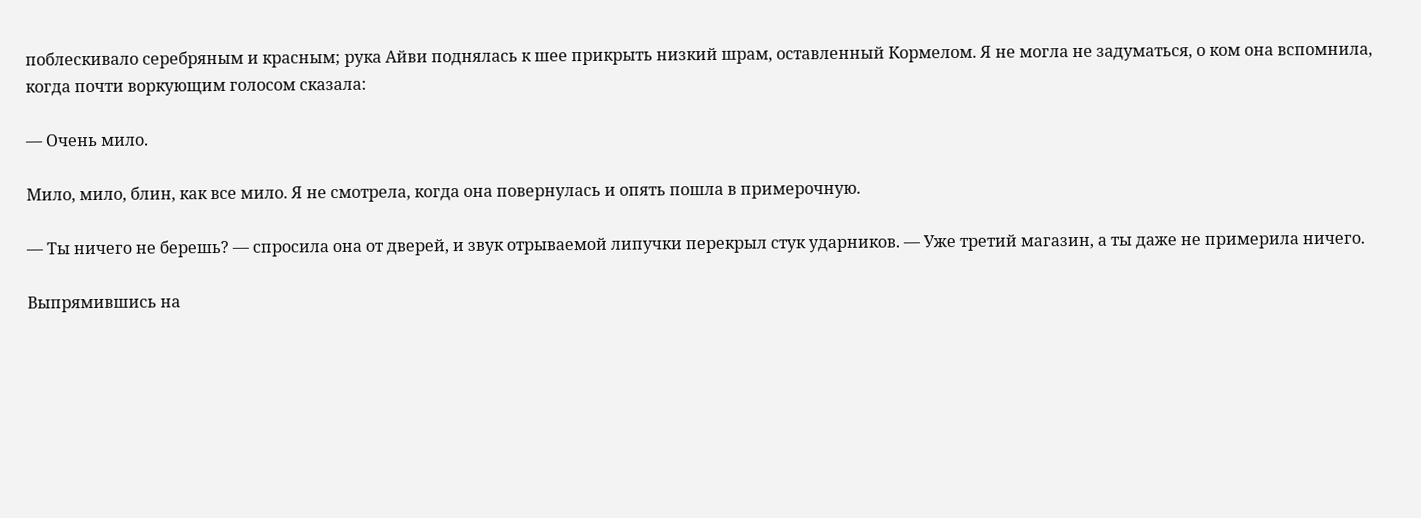поблескивало серебряным и красным; рука Айви поднялась к шее прикрыть низкий шрам, оставленный Кормелом. Я не могла не задуматься, о ком она вспомнила, когда почти воркующим голосом сказала:

— Очень мило.

Мило, мило, блин, как все мило. Я не смотрела, когда она повернулась и опять пошла в примерочную.

— Ты ничего не берешь? — спросила она от дверей, и звук отрываемой липучки перекрыл стук ударников. — Уже третий магазин, а ты даже не примерила ничего.

Выпрямившись на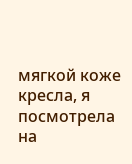мягкой коже кресла, я посмотрела на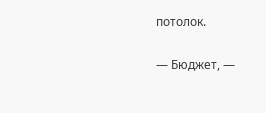потолок.

— Бюджет, —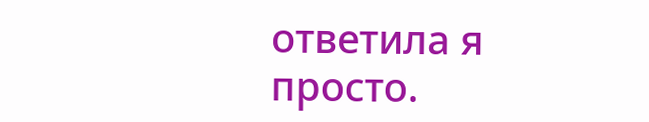ответила я просто.